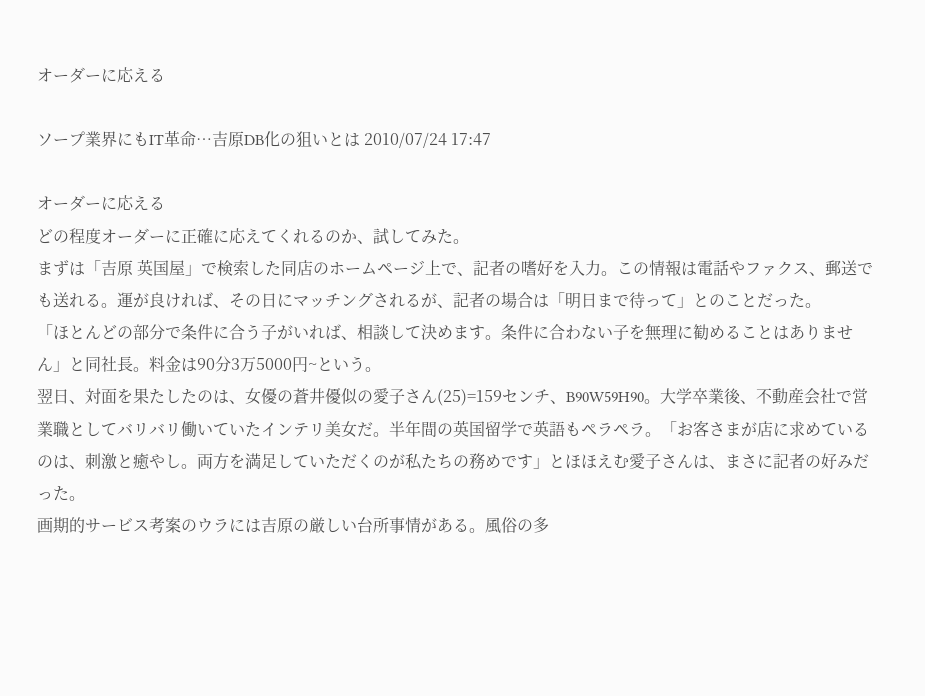オーダーに応える

ソープ業界にもIT革命…吉原DB化の狙いとは 2010/07/24 17:47

オーダーに応える
どの程度オーダーに正確に応えてくれるのか、試してみた。
まずは「吉原 英国屋」で検索した同店のホームページ上で、記者の嗜好を入力。この情報は電話やファクス、郵送でも送れる。運が良ければ、その日にマッチングされるが、記者の場合は「明日まで待って」とのことだった。
「ほとんどの部分で条件に合う子がいれば、相談して決めます。条件に合わない子を無理に勧めることはありません」と同社長。料金は90分3万5000円~という。
翌日、対面を果たしたのは、女優の蒼井優似の愛子さん(25)=159センチ、B90W59H90。大学卒業後、不動産会社で営業職としてバリバリ働いていたインテリ美女だ。半年間の英国留学で英語もペラペラ。「お客さまが店に求めているのは、刺激と癒やし。両方を満足していただくのが私たちの務めです」とほほえむ愛子さんは、まさに記者の好みだった。
画期的サービス考案のウラには吉原の厳しい台所事情がある。風俗の多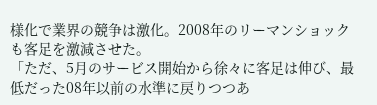様化で業界の競争は激化。2008年のリーマンショックも客足を激減させた。
「ただ、5月のサービス開始から徐々に客足は伸び、最低だった08年以前の水準に戻りつつあ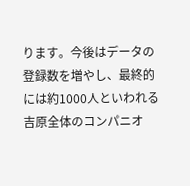ります。今後はデータの登録数を増やし、最終的には約1000人といわれる吉原全体のコンパニオ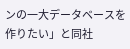ンの一大データベースを作りたい」と同社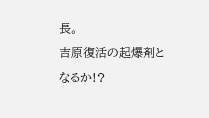長。
吉原復活の起爆剤となるか!?